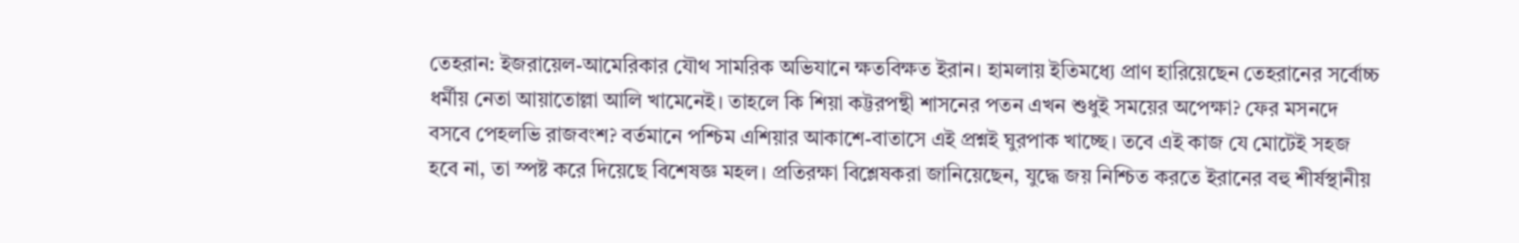তেহরান: ইজরায়েল-আমেরিকার যৌথ সামরিক অভিযানে ক্ষতবিক্ষত ইরান। হামলায় ইতিমধ্যে প্রাণ হারিয়েছেন তেহরানের সর্বোচ্চ ধর্মীয় নেতা আয়াতোল্লা আলি খামেনেই। তাহলে কি শিয়া কট্টরপন্থী শাসনের পতন এখন শুধুই সময়ের অপেক্ষা? ফের মসনদে বসবে পেহলভি রাজবংশ? বর্তমানে পশ্চিম এশিয়ার আকাশে-বাতাসে এই প্রশ্নই ঘুরপাক খাচ্ছে। তবে এই কাজ যে মোটেই সহজ হবে না, তা স্পষ্ট করে দিয়েছে বিশেষজ্ঞ মহল। প্রতিরক্ষা বিশ্লেষকরা জানিয়েছেন, যুদ্ধে জয় নিশ্চিত করতে ইরানের বহু শীর্ষস্থানীয়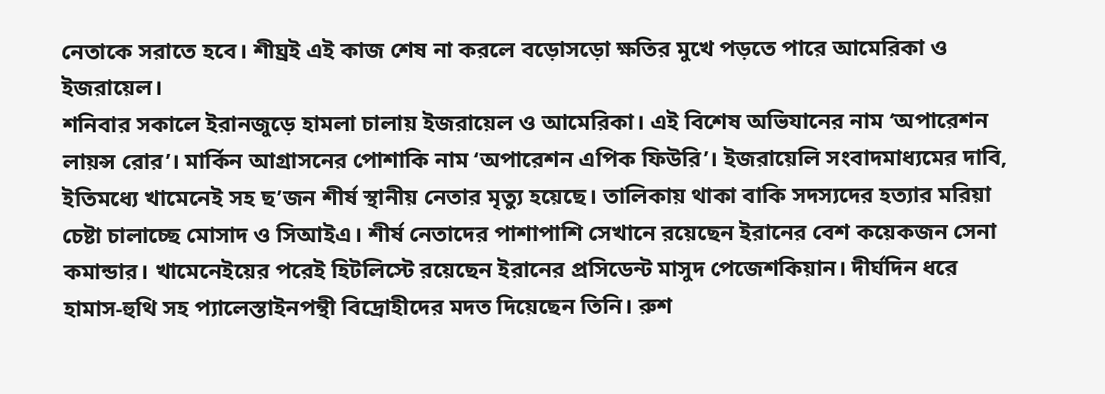নেতাকে সরাতে হবে। শীঘ্রই এই কাজ শেষ না করলে বড়োসড়ো ক্ষতির মুখে পড়তে পারে আমেরিকা ও ইজরায়েল।
শনিবার সকালে ইরানজুড়ে হামলা চালায় ইজরায়েল ও আমেরিকা। এই বিশেষ অভিযানের নাম ‘অপারেশন লায়ন্স রোর’। মার্কিন আগ্রাসনের পোশাকি নাম ‘অপারেশন এপিক ফিউরি’। ইজরায়েলি সংবাদমাধ্যমের দাবি, ইতিমধ্যে খামেনেই সহ ছ’জন শীর্ষ স্থানীয় নেতার মৃত্যু হয়েছে। তালিকায় থাকা বাকি সদস্যদের হত্যার মরিয়া চেষ্টা চালাচ্ছে মোসাদ ও সিআইএ। শীর্ষ নেতাদের পাশাপাশি সেখানে রয়েছেন ইরানের বেশ কয়েকজন সেনা কমান্ডার। খামেনেইয়ের পরেই হিটলিস্টে রয়েছেন ইরানের প্রসিডেন্ট মাসুদ পেজেশকিয়ান। দীর্ঘদিন ধরে হামাস-হুথি সহ প্যালেস্তাইনপন্থী বিদ্রোহীদের মদত দিয়েছেন তিনি। রুশ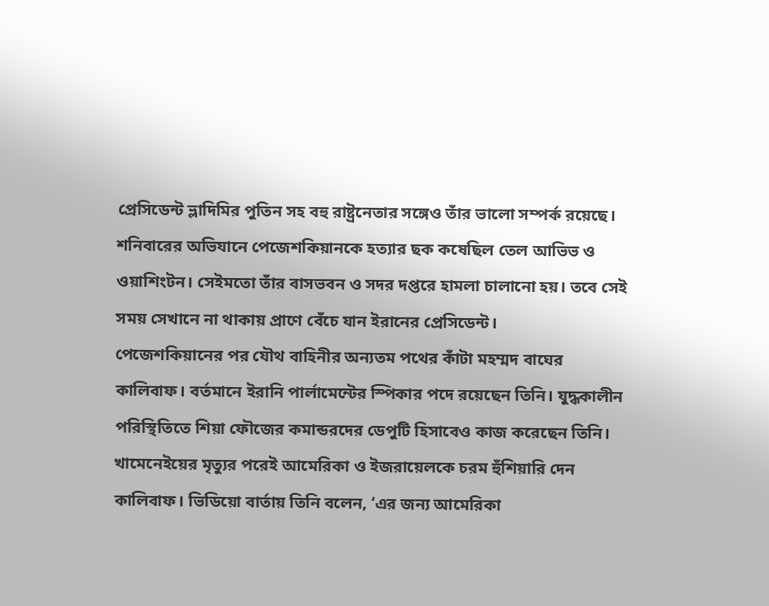প্রেসিডেন্ট ভ্লাদিমির পুতিন সহ বহু রাষ্ট্রনেতার সঙ্গেও তাঁর ভালো সম্পর্ক রয়েছে। শনিবারের অভিযানে পেজেশকিয়ানকে হত্যার ছক কষেছিল তেল আভিভ ও ওয়াশিংটন। সেইমতো তাঁর বাসভবন ও সদর দপ্তরে হামলা চালানো হয়। তবে সেই সময় সেখানে না থাকায় প্রাণে বেঁচে যান ইরানের প্রেসিডেন্ট।
পেজেশকিয়ানের পর যৌথ বাহিনীর অন্যতম পথের কাঁটা মহম্মদ বাঘের কালিবাফ। বর্তমানে ইরানি পার্লামেন্টের স্পিকার পদে রয়েছেন তিনি। যুদ্ধকালীন পরিস্থিতিতে শিয়া ফৌজের কমান্ডরদের ডেপুটি হিসাবেও কাজ করেছেন তিনি। খামেনেইয়ের মৃত্যুর পরেই আমেরিকা ও ইজরায়েলকে চরম হুঁশিয়ারি দেন কালিবাফ। ভিডিয়ো বার্তায় তিনি বলেন, ‘এর জন্য আমেরিকা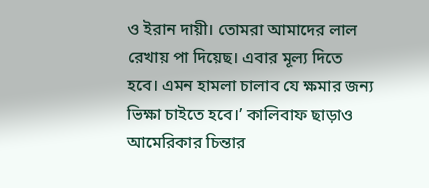ও ইরান দায়ী। তোমরা আমাদের লাল রেখায় পা দিয়েছ। এবার মূল্য দিতে হবে। এমন হামলা চালাব যে ক্ষমার জন্য ভিক্ষা চাইতে হবে।’ কালিবাফ ছাড়াও আমেরিকার চিন্তার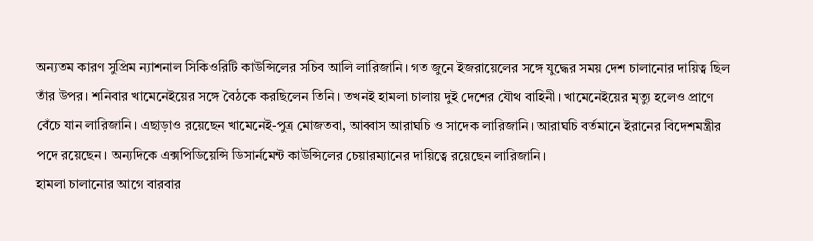অন্যতম কারণ সুপ্রিম ন্যাশনাল সিকিওরিটি কাউন্সিলের সচিব আলি লারিজানি। গত জুনে ইজরায়েলের সঙ্গে যুদ্ধের সময় দেশ চালানোর দায়িত্ব ছিল তাঁর উপর। শনিবার খামেনেইয়ের সঙ্গে বৈঠকে করছিলেন তিনি। তখনই হামলা চালায় দুই দেশের যৌথ বাহিনী। খামেনেইয়ের মৃত্যু হলেও প্রাণে বেঁচে যান লারিজানি। এছাড়াও রয়েছেন খামেনেই-পুত্র মোজতবা, আব্বাস আরাঘচি ও সাদেক লারিজানি। আরাঘচি বর্তমানে ইরানের বিদেশমন্ত্রীর পদে রয়েছেন। অন্যদিকে এক্সপিডিয়েন্সি ডিসার্নমেন্ট কাউন্সিলের চেয়ারম্যানের দায়িত্বে রয়েছেন লারিজানি।
হামলা চালানোর আগে বারবার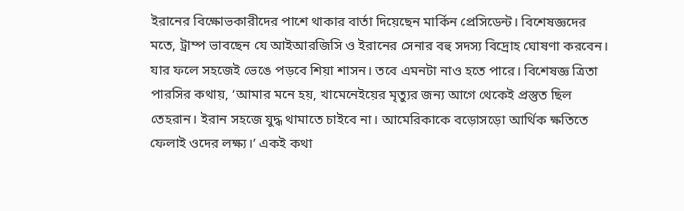ইরানের বিক্ষোভকারীদের পাশে থাকার বার্তা দিয়েছেন মার্কিন প্রেসিডেন্ট। বিশেষজ্ঞদের মতে, ট্রাম্প ভাবছেন যে আইআরজিসি ও ইরানের সেনার বহু সদস্য বিদ্রোহ ঘোষণা করবেন। যার ফলে সহজেই ভেঙে পড়বে শিয়া শাসন। তবে এমনটা নাও হতে পারে। বিশেষজ্ঞ ত্রিতা পারসির কথায়, ‘আমার মনে হয়, খামেনেইয়ের মৃত্যুর জন্য আগে থেকেই প্রস্তুত ছিল তেহরান। ইরান সহজে যুদ্ধ থামাতে চাইবে না। আমেরিকাকে বড়োসড়ো আর্থিক ক্ষতিতে ফেলাই ওদের লক্ষ্য।’ একই কথা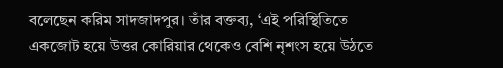বলেছেন করিম সাদজাদপুর। তাঁর বক্তব্য, ‘এই পরিস্থিতিতে একজোট হয়ে উত্তর কোরিয়ার থেকেও বেশি নৃশংস হয়ে উঠতে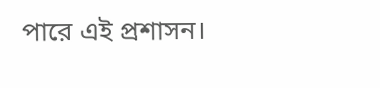পারে এই প্রশাসন।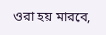ওরা হয় মারবে,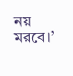নয় মরবে।’